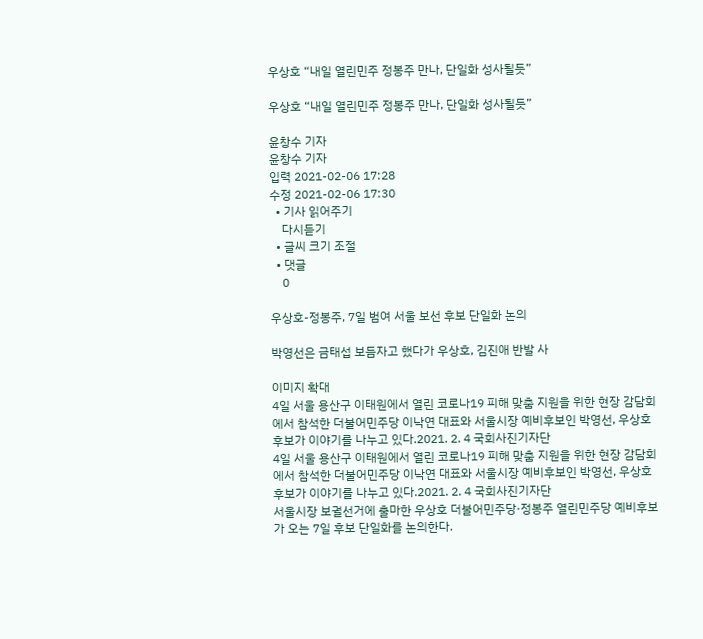우상호 “내일 열린민주 정봉주 만나, 단일화 성사될듯”

우상호 “내일 열린민주 정봉주 만나, 단일화 성사될듯”

윤창수 기자
윤창수 기자
입력 2021-02-06 17:28
수정 2021-02-06 17:30
  • 기사 읽어주기
    다시듣기
  • 글씨 크기 조절
  • 댓글
    0

우상호-정봉주, 7일 범여 서울 보선 후보 단일화 논의

박영선은 금태섭 보듬자고 했다가 우상호, 김진애 반발 사

이미지 확대
4일 서울 용산구 이태원에서 열린 코로나19 피해 맞춤 지원을 위한 현장 감담회에서 참석한 더불어민주당 이낙연 대표와 서울시장 예비후보인 박영선, 우상호 후보가 이야기를 나누고 있다.2021. 2. 4 국회사진기자단
4일 서울 용산구 이태원에서 열린 코로나19 피해 맞춤 지원을 위한 현장 감담회에서 참석한 더불어민주당 이낙연 대표와 서울시장 예비후보인 박영선, 우상호 후보가 이야기를 나누고 있다.2021. 2. 4 국회사진기자단
서울시장 보궐선거에 출마한 우상호 더불어민주당·정봉주 열린민주당 예비후보가 오는 7일 후보 단일화를 논의한다.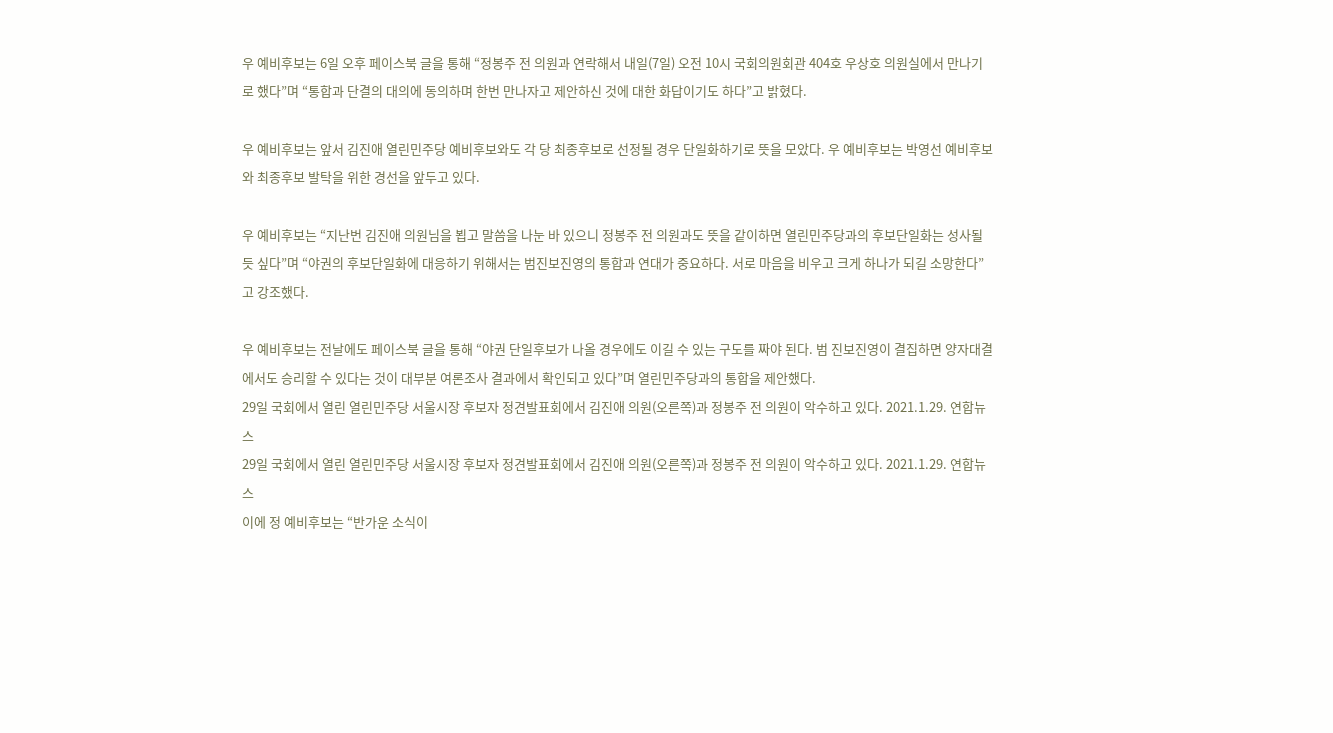우 예비후보는 6일 오후 페이스북 글을 통해 “정봉주 전 의원과 연락해서 내일(7일) 오전 10시 국회의원회관 404호 우상호 의원실에서 만나기로 했다”며 “통합과 단결의 대의에 동의하며 한번 만나자고 제안하신 것에 대한 화답이기도 하다”고 밝혔다.

우 예비후보는 앞서 김진애 열린민주당 예비후보와도 각 당 최종후보로 선정될 경우 단일화하기로 뜻을 모았다. 우 예비후보는 박영선 예비후보와 최종후보 발탁을 위한 경선을 앞두고 있다.

우 예비후보는 “지난번 김진애 의원님을 뵙고 말씀을 나눈 바 있으니 정봉주 전 의원과도 뜻을 같이하면 열린민주당과의 후보단일화는 성사될 듯 싶다”며 “야권의 후보단일화에 대응하기 위해서는 범진보진영의 통합과 연대가 중요하다. 서로 마음을 비우고 크게 하나가 되길 소망한다”고 강조했다.

우 예비후보는 전날에도 페이스북 글을 통해 “야권 단일후보가 나올 경우에도 이길 수 있는 구도를 짜야 된다. 범 진보진영이 결집하면 양자대결에서도 승리할 수 있다는 것이 대부분 여론조사 결과에서 확인되고 있다”며 열린민주당과의 통합을 제안했다.
29일 국회에서 열린 열린민주당 서울시장 후보자 정견발표회에서 김진애 의원(오른쪽)과 정봉주 전 의원이 악수하고 있다. 2021.1.29. 연합뉴스
29일 국회에서 열린 열린민주당 서울시장 후보자 정견발표회에서 김진애 의원(오른쪽)과 정봉주 전 의원이 악수하고 있다. 2021.1.29. 연합뉴스
이에 정 예비후보는 “반가운 소식이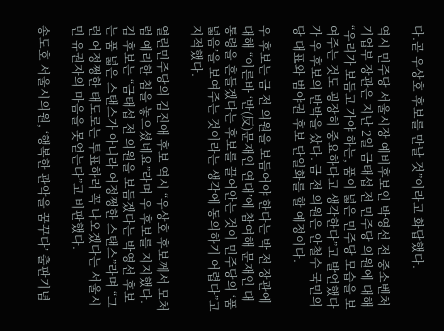다.곧 우상호 후보를 만날 것”이라고 화답했다.

역시 민주당 서울시장 예비후보인 박영선 전 중소벤처기업부 장관은 지난 2일 금태섭 전 민주당 의원에 대해 “우리가 보듬고 가야 하는, 품이 넓은 민주당 모습을 보여주는 것도 굉장히 중요하다고 생각한다”고 발언했다가 우 후보의 반박을 샀다. 금 전 의원은 안철수 국민의당 대표와 범야권 후보 단일화를 할 예정이다.

우 후보는 금 전 의원을 보듬어야 한다는 박 전 장관에 대해 “이른바 ‘반(反)문재인 연대’에 참여해 문재인 대통령을 흔들겠다는 후보를 끌어안는 것이 민주당의 ‘품 넓음’을 보여주는 것이라는 생각에 동의하기 어렵다”고 지적했다.

열린민주당의 김진애 후보 역시 “우상호 후보께서 모처럼 예리한 침을 놓으셨네요”라며 우 후보를 지지했다. 김 후보는 “금태섭 전 의원을 보듬겠다는 박영선 후보는 품 넓은 스탠스가 아니라 어정쩡한 스탠스”라며 “그런 어정쩡한 태도로는 투표하러 꼭 나오겠다는 서울시민 유권자의 마음을 못얻는다”고 비판했다.

송도호 서울시의원, ‘행복한 관악을 꿈꾸다’ 출판기념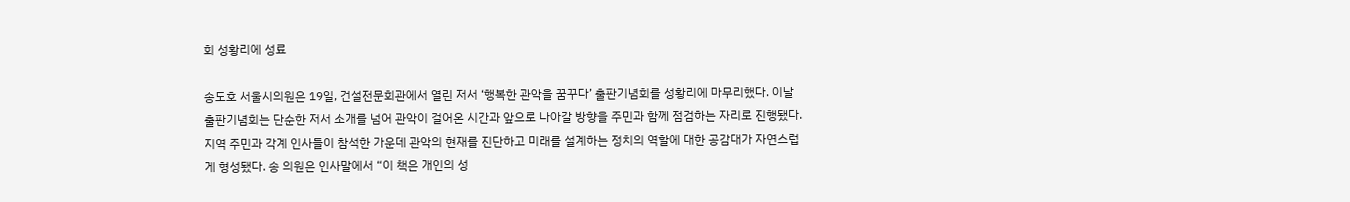회 성황리에 성료

송도호 서울시의원은 19일, 건설전문회관에서 열린 저서 ‘행복한 관악을 꿈꾸다’ 출판기념회를 성황리에 마무리했다. 이날 출판기념회는 단순한 저서 소개를 넘어 관악이 걸어온 시간과 앞으로 나아갈 방향을 주민과 함께 점검하는 자리로 진행됐다. 지역 주민과 각계 인사들이 참석한 가운데 관악의 현재를 진단하고 미래를 설계하는 정치의 역할에 대한 공감대가 자연스럽게 형성됐다. 송 의원은 인사말에서 “이 책은 개인의 성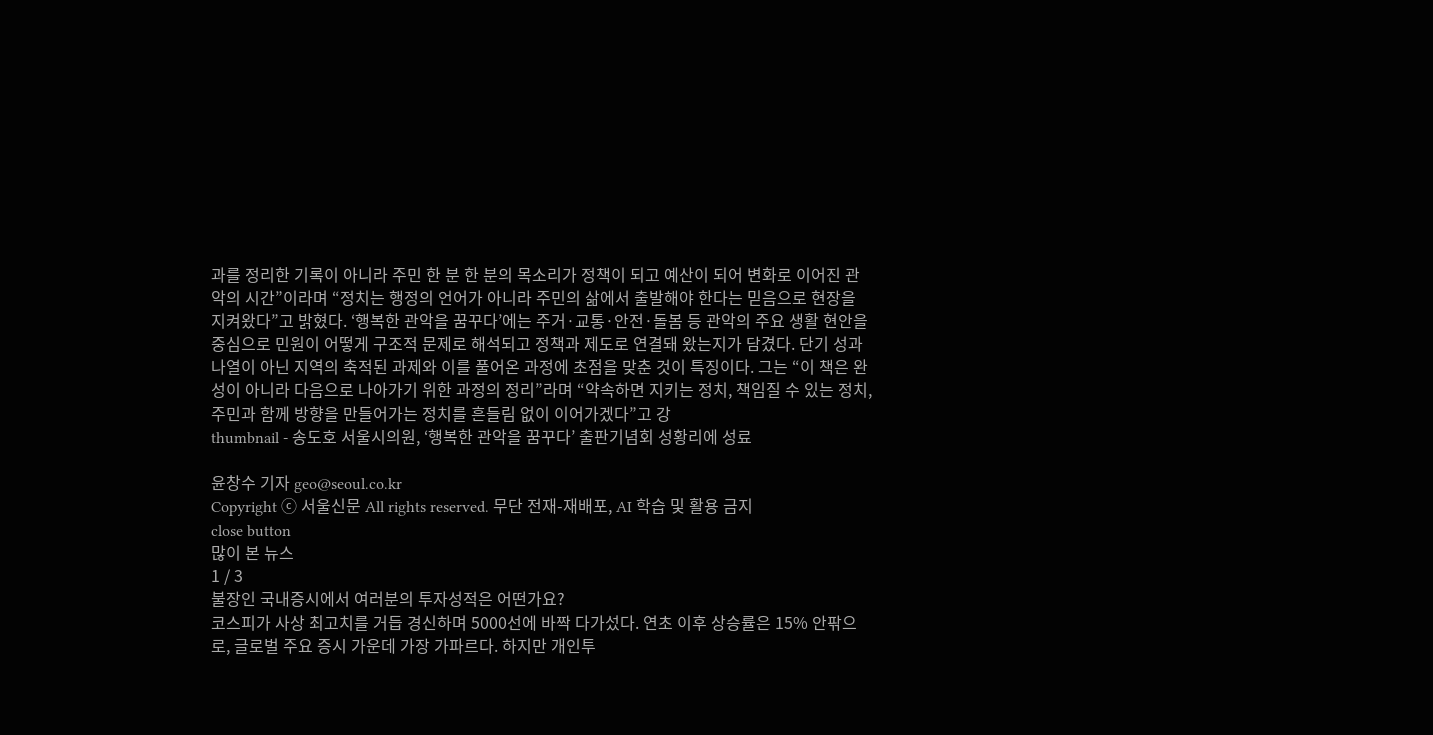과를 정리한 기록이 아니라 주민 한 분 한 분의 목소리가 정책이 되고 예산이 되어 변화로 이어진 관악의 시간”이라며 “정치는 행정의 언어가 아니라 주민의 삶에서 출발해야 한다는 믿음으로 현장을 지켜왔다”고 밝혔다. ‘행복한 관악을 꿈꾸다’에는 주거·교통·안전·돌봄 등 관악의 주요 생활 현안을 중심으로 민원이 어떻게 구조적 문제로 해석되고 정책과 제도로 연결돼 왔는지가 담겼다. 단기 성과 나열이 아닌 지역의 축적된 과제와 이를 풀어온 과정에 초점을 맞춘 것이 특징이다. 그는 “이 책은 완성이 아니라 다음으로 나아가기 위한 과정의 정리”라며 “약속하면 지키는 정치, 책임질 수 있는 정치, 주민과 함께 방향을 만들어가는 정치를 흔들림 없이 이어가겠다”고 강
thumbnail - 송도호 서울시의원, ‘행복한 관악을 꿈꾸다’ 출판기념회 성황리에 성료

윤창수 기자 geo@seoul.co.kr
Copyright ⓒ 서울신문 All rights reserved. 무단 전재-재배포, AI 학습 및 활용 금지
close button
많이 본 뉴스
1 / 3
불장인 국내증시에서 여러분의 투자성적은 어떤가요?
코스피가 사상 최고치를 거듭 경신하며 5000선에 바짝 다가섰다. 연초 이후 상승률은 15% 안팎으로, 글로벌 주요 증시 가운데 가장 가파르다. 하지만 개인투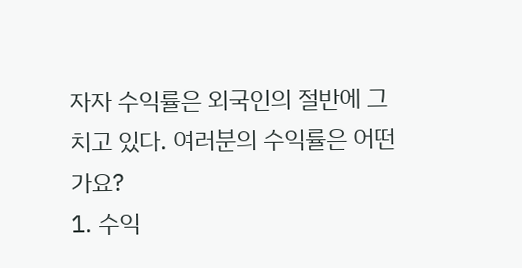자자 수익률은 외국인의 절반에 그치고 있다. 여러분의 수익률은 어떤가요?
1. 수익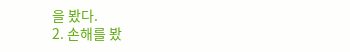을 봤다.
2. 손해를 봤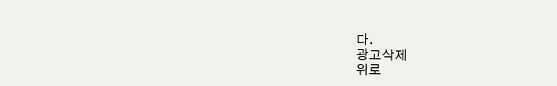다.
광고삭제
위로